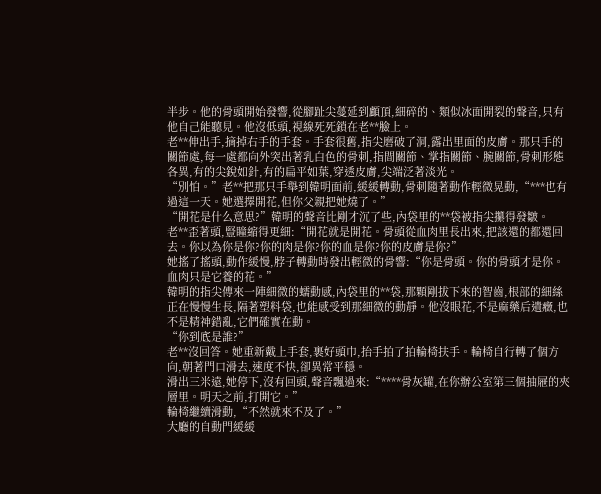半步。他的骨頭開始發響,從腳趾尖蔓延到顱頂,細碎的、類似冰面開裂的聲音,只有他自己能聽見。他沒低頭,視線死死鎖在老**臉上。
老**伸出手,摘掉右手的手套。手套很舊,指尖磨破了洞,露出里面的皮膚。那只手的關節處,每一處都向外突出著乳白色的骨刺,指間關節、掌指關節、腕關節,骨刺形態各異,有的尖銳如針,有的扁平如葉,穿透皮膚,尖端泛著淡光。
“別怕。”老**把那只手舉到韓明面前,緩緩轉動,骨刺隨著動作輕微晃動,“***也有過這一天。她選擇開花,但你父親把她燒了。”
“開花是什么意思?”韓明的聲音比剛才沉了些,內袋里的**袋被指尖攥得發皺。
老**歪著頭,豎瞳縮得更細:“開花就是開花。骨頭從血肉里長出來,把該還的都還回去。你以為你是你?你的肉是你?你的血是你?你的皮膚是你?”
她搖了搖頭,動作緩慢,脖子轉動時發出輕微的骨響:“你是骨頭。你的骨頭才是你。血肉只是它養的花。”
韓明的指尖傳來一陣細微的蠕動感,內袋里的**袋,那顆剛拔下來的智齒,根部的細絲正在慢慢生長,隔著塑料袋,也能感受到那細微的動靜。他沒眼花,不是麻藥后遺癥,也不是精神錯亂,它們確實在動。
“你到底是誰?”
老**沒回答。她重新戴上手套,裹好頭巾,抬手拍了拍輪椅扶手。輪椅自行轉了個方向,朝著門口滑去,速度不快,卻異常平穩。
滑出三米遠,她停下,沒有回頭,聲音飄過來:“****骨灰罐,在你辦公室第三個抽屜的夾層里。明天之前,打開它。”
輪椅繼續滑動,“不然就來不及了。”
大廳的自動門緩緩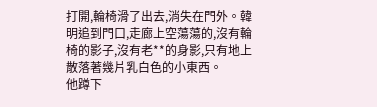打開,輪椅滑了出去,消失在門外。韓明追到門口,走廊上空蕩蕩的,沒有輪椅的影子,沒有老**的身影,只有地上散落著幾片乳白色的小東西。
他蹲下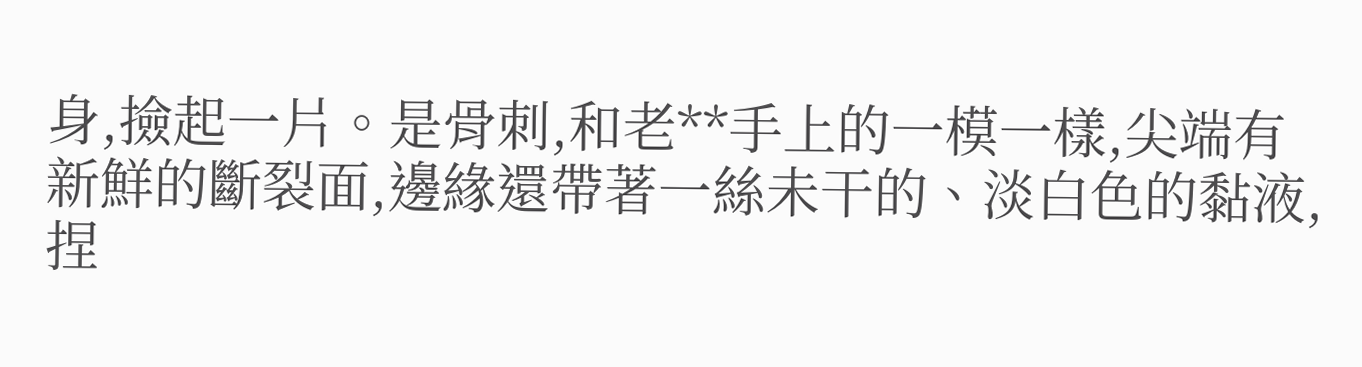身,撿起一片。是骨刺,和老**手上的一模一樣,尖端有新鮮的斷裂面,邊緣還帶著一絲未干的、淡白色的黏液,捏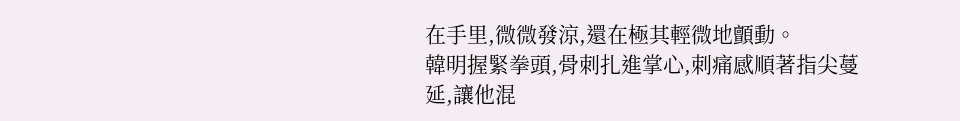在手里,微微發涼,還在極其輕微地顫動。
韓明握緊拳頭,骨刺扎進掌心,刺痛感順著指尖蔓延,讓他混